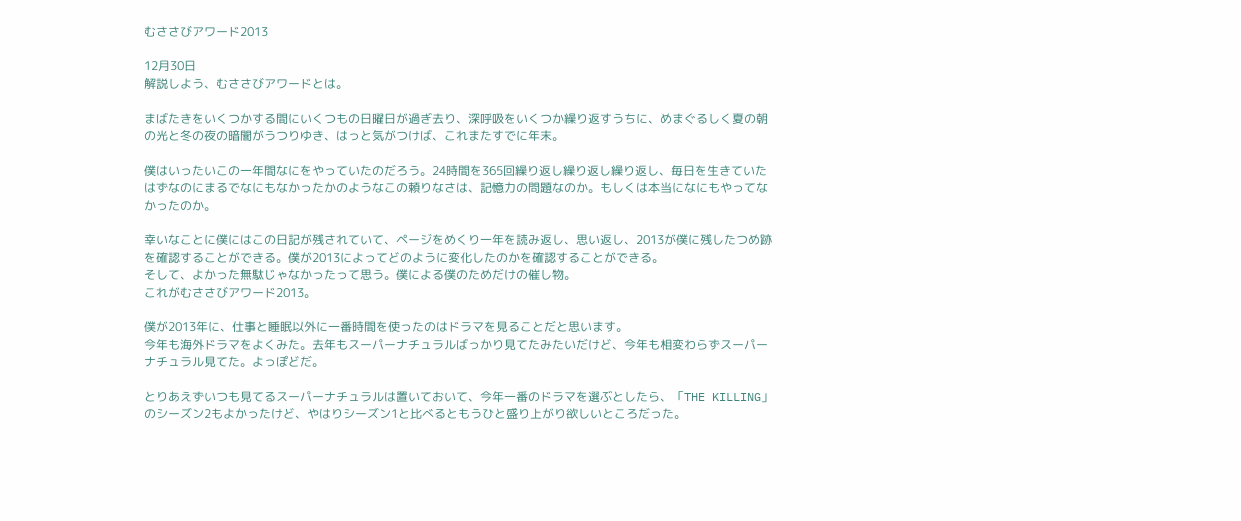むささびアワード2013

12月30日
解説しよう、むささびアワードとは。

まばたきをいくつかする間にいくつもの日曜日が過ぎ去り、深呼吸をいくつか繰り返すうちに、めまぐるしく夏の朝の光と冬の夜の暗闇がうつりゆき、はっと気がつけば、これまたすでに年末。

僕はいったいこの一年間なにをやっていたのだろう。24時間を365回繰り返し繰り返し繰り返し、毎日を生きていたはずなのにまるでなにもなかったかのようなこの頼りなさは、記憶力の問題なのか。もしくは本当になにもやってなかったのか。

幸いなことに僕にはこの日記が残されていて、ページをめくり一年を読み返し、思い返し、2013が僕に残したつめ跡を確認することができる。僕が2013によってどのように変化したのかを確認することができる。
そして、よかった無駄じゃなかったって思う。僕による僕のためだけの催し物。
これがむささびアワード2013。

僕が2013年に、仕事と睡眠以外に一番時間を使ったのはドラマを見ることだと思います。
今年も海外ドラマをよくみた。去年もスーパーナチュラルばっかり見てたみたいだけど、今年も相変わらずスーパーナチュラル見てた。よっぽどだ。

とりあえずいつも見てるスーパーナチュラルは置いておいて、今年一番のドラマを選ぶとしたら、「THE KILLING」のシーズン2もよかったけど、やはりシーズン1と比べるともうひと盛り上がり欲しいところだった。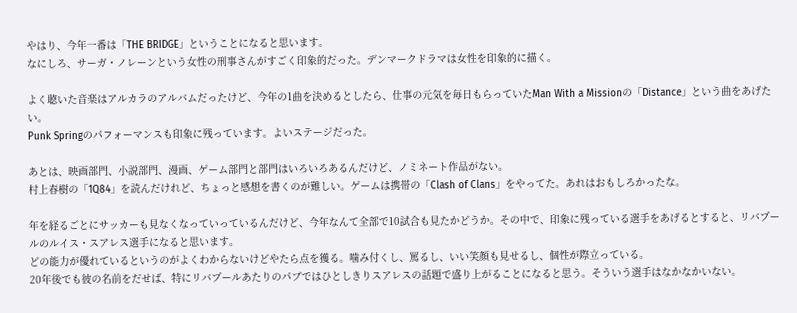やはり、今年一番は「THE BRIDGE」ということになると思います。
なにしろ、サーガ・ノレーンという女性の刑事さんがすごく印象的だった。デンマークドラマは女性を印象的に描く。

よく聴いた音楽はアルカラのアルバムだったけど、今年の1曲を決めるとしたら、仕事の元気を毎日もらっていたMan With a Missionの「Distance」という曲をあげたい。
Punk Springのパフォーマンスも印象に残っています。よいステージだった。

あとは、映画部門、小説部門、漫画、ゲーム部門と部門はいろいろあるんだけど、ノミネート作品がない。
村上春樹の「1Q84」を読んだけれど、ちょっと感想を書くのが難しい。ゲームは携帯の「Clash of Clans」をやってた。あれはおもしろかったな。

年を経るごとにサッカーも見なくなっていっているんだけど、今年なんて全部で10試合も見たかどうか。その中で、印象に残っている選手をあげるとすると、リバプールのルイス・スアレス選手になると思います。
どの能力が優れているというのがよくわからないけどやたら点を獲る。噛み付くし、罵るし、いい笑顔も見せるし、個性が際立っている。
20年後でも彼の名前をだせば、特にリバプールあたりのパブではひとしきりスアレスの話題で盛り上がることになると思う。そういう選手はなかなかいない。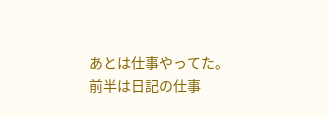あとは仕事やってた。
前半は日記の仕事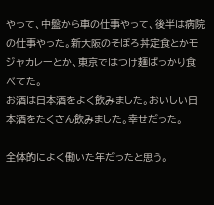やって、中盤から車の仕事やって、後半は病院の仕事やった。新大阪のそぼろ丼定食とかモジャカレーとか、東京ではつけ麺ばっかり食べてた。
お酒は日本酒をよく飲みました。おいしい日本酒をたくさん飲みました。幸せだった。

全体的によく働いた年だったと思う。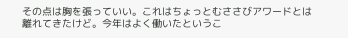その点は胸を張っていい。これはちょっとむささびアワードとは離れてきたけど。今年はよく働いたというこ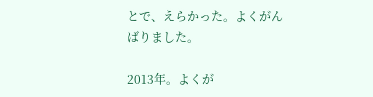とで、えらかった。よくがんばりました。

2013年。よくが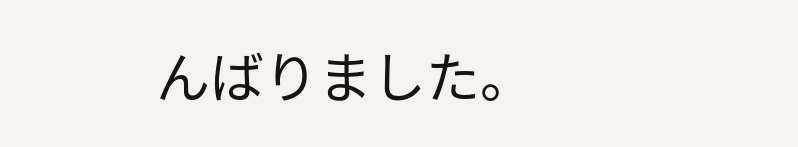んばりました。